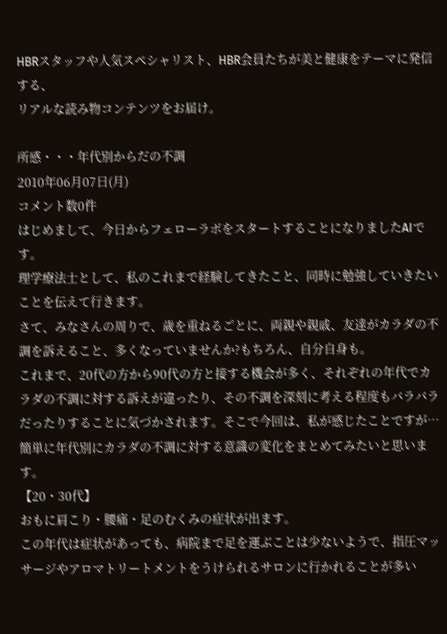HBRスタッフや人気スペシャリスト、HBR会員たちが美と健康をテーマに発信する、
リアルな読み物コンテンツをお届け。

所感・・・年代別からだの不調
2010年06月07日(月)
コメント数0件
はじめまして、今日からフェローラボをスタートすることになりましたAIです。
理学療法士として、私のこれまで経験してきたこと、同時に勉強していきたいことを伝えて行きます。
さて、みなさんの周りで、歳を重ねるごとに、両親や親戚、友達がカラダの不調を訴えること、多くなっていませんか?もちろん、自分自身も。
これまで、20代の方から90代の方と接する機会が多く、それぞれの年代でカラダの不調に対する訴えが違ったり、その不調を深刻に考える程度もバラバラだったりすることに気づかされます。そこで今回は、私が感じたことですが…簡単に年代別にカラダの不調に対する意識の変化をまとめてみたいと思います。
【20・30代】
おもに肩こり・腰痛・足のむくみの症状が出ます。
この年代は症状があっても、病院まで足を運ぶことは少ないようで、指圧マッサージやアロマトリートメントをうけられるサロンに行かれることが多い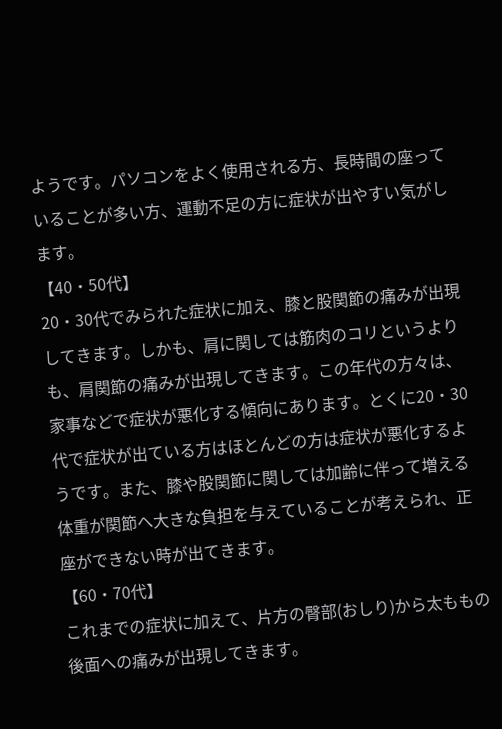ようです。パソコンをよく使用される方、長時間の座っていることが多い方、運動不足の方に症状が出やすい気がします。
【40・50代】
20・30代でみられた症状に加え、膝と股関節の痛みが出現してきます。しかも、肩に関しては筋肉のコリというよりも、肩関節の痛みが出現してきます。この年代の方々は、家事などで症状が悪化する傾向にあります。とくに20・30代で症状が出ている方はほとんどの方は症状が悪化するようです。また、膝や股関節に関しては加齢に伴って増える体重が関節へ大きな負担を与えていることが考えられ、正座ができない時が出てきます。
【60・70代】
これまでの症状に加えて、片方の臀部(おしり)から太ももの後面への痛みが出現してきます。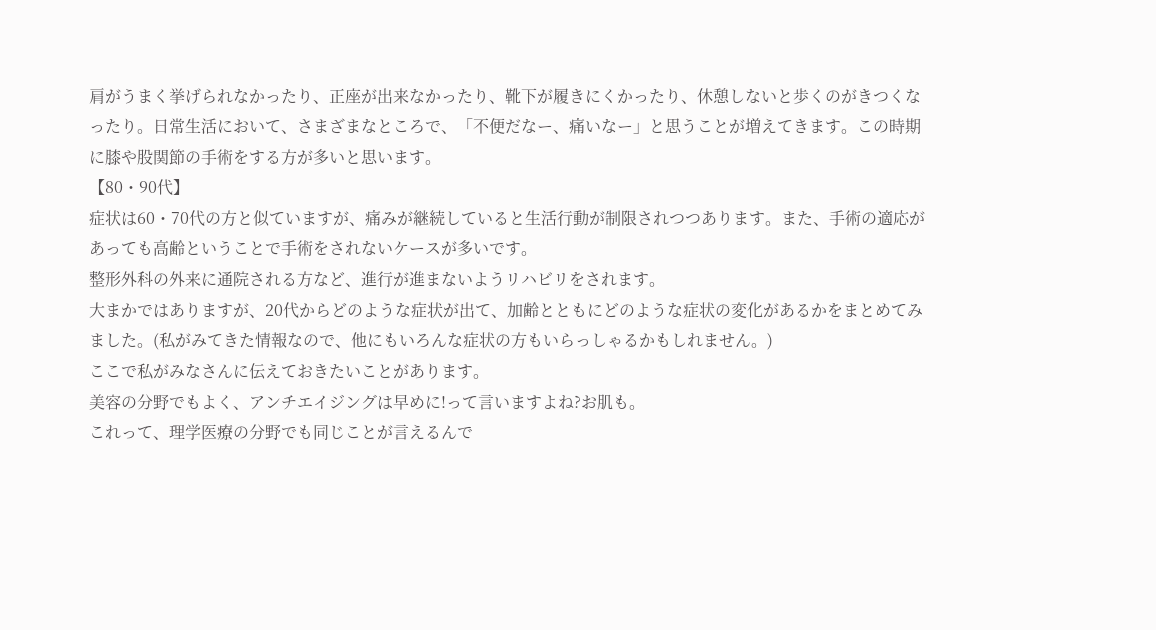肩がうまく挙げられなかったり、正座が出来なかったり、靴下が履きにくかったり、休憩しないと歩くのがきつくなったり。日常生活において、さまざまなところで、「不便だなー、痛いなー」と思うことが増えてきます。この時期に膝や股関節の手術をする方が多いと思います。
【80・90代】
症状は60・70代の方と似ていますが、痛みが継続していると生活行動が制限されつつあります。また、手術の適応があっても高齢ということで手術をされないケースが多いです。
整形外科の外来に通院される方など、進行が進まないようリハビリをされます。
大まかではありますが、20代からどのような症状が出て、加齢とともにどのような症状の変化があるかをまとめてみました。(私がみてきた情報なので、他にもいろんな症状の方もいらっしゃるかもしれません。)
ここで私がみなさんに伝えておきたいことがあります。
美容の分野でもよく、アンチエイジングは早めに!って言いますよね?お肌も。
これって、理学医療の分野でも同じことが言えるんで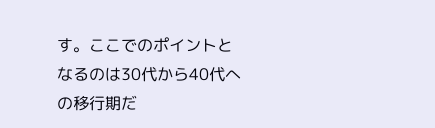す。ここでのポイントとなるのは30代から40代への移行期だ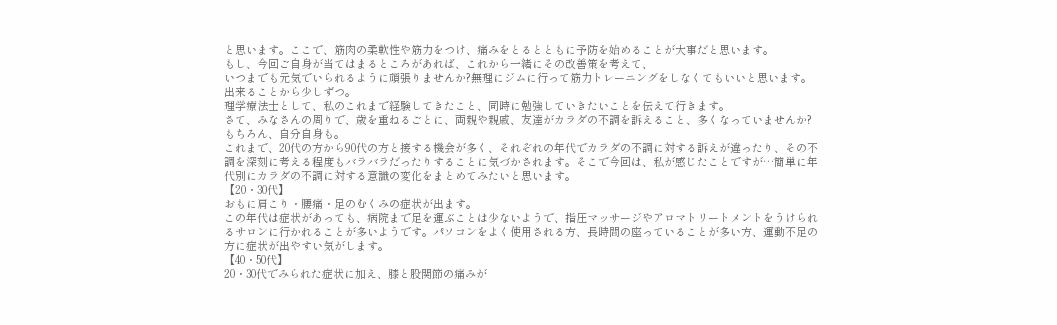と思います。ここで、筋肉の柔軟性や筋力をつけ、痛みをとるとともに予防を始めることが大事だと思います。
もし、今回ご自身が当てはまるところがあれば、これから一緒にその改善策を考えて、
いつまでも元気でいられるように頑張りませんか?無理にジムに行って筋力トレーニングをしなくてもいいと思います。
出来ることから少しずつ。
理学療法士として、私のこれまで経験してきたこと、同時に勉強していきたいことを伝えて行きます。
さて、みなさんの周りで、歳を重ねるごとに、両親や親戚、友達がカラダの不調を訴えること、多くなっていませんか?もちろん、自分自身も。
これまで、20代の方から90代の方と接する機会が多く、それぞれの年代でカラダの不調に対する訴えが違ったり、その不調を深刻に考える程度もバラバラだったりすることに気づかされます。そこで今回は、私が感じたことですが…簡単に年代別にカラダの不調に対する意識の変化をまとめてみたいと思います。
【20・30代】
おもに肩こり・腰痛・足のむくみの症状が出ます。
この年代は症状があっても、病院まで足を運ぶことは少ないようで、指圧マッサージやアロマトリートメントをうけられるサロンに行かれることが多いようです。パソコンをよく使用される方、長時間の座っていることが多い方、運動不足の方に症状が出やすい気がします。
【40・50代】
20・30代でみられた症状に加え、膝と股関節の痛みが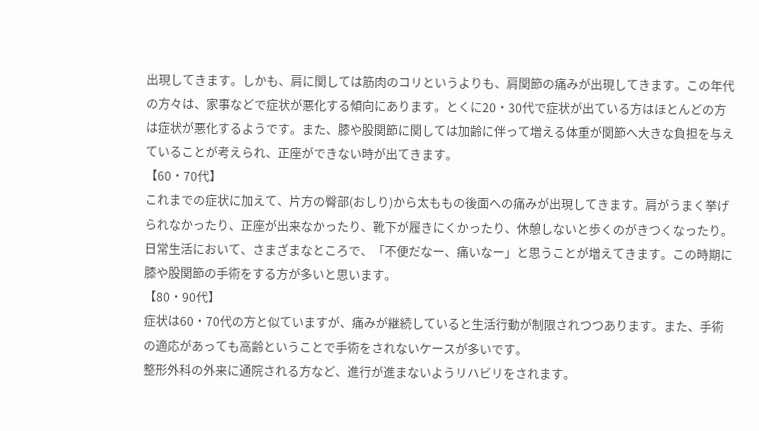出現してきます。しかも、肩に関しては筋肉のコリというよりも、肩関節の痛みが出現してきます。この年代の方々は、家事などで症状が悪化する傾向にあります。とくに20・30代で症状が出ている方はほとんどの方は症状が悪化するようです。また、膝や股関節に関しては加齢に伴って増える体重が関節へ大きな負担を与えていることが考えられ、正座ができない時が出てきます。
【60・70代】
これまでの症状に加えて、片方の臀部(おしり)から太ももの後面への痛みが出現してきます。肩がうまく挙げられなかったり、正座が出来なかったり、靴下が履きにくかったり、休憩しないと歩くのがきつくなったり。日常生活において、さまざまなところで、「不便だなー、痛いなー」と思うことが増えてきます。この時期に膝や股関節の手術をする方が多いと思います。
【80・90代】
症状は60・70代の方と似ていますが、痛みが継続していると生活行動が制限されつつあります。また、手術の適応があっても高齢ということで手術をされないケースが多いです。
整形外科の外来に通院される方など、進行が進まないようリハビリをされます。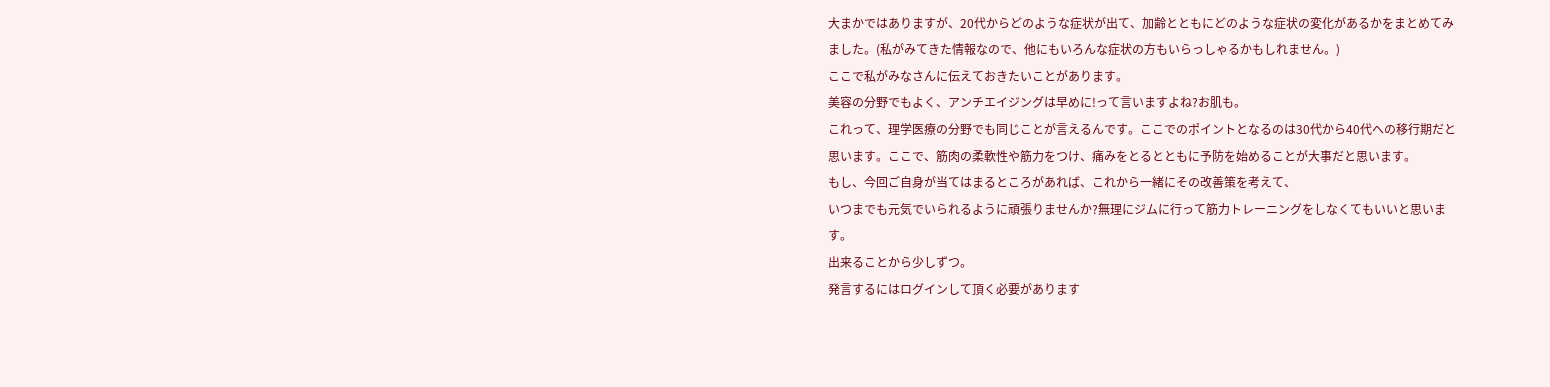大まかではありますが、20代からどのような症状が出て、加齢とともにどのような症状の変化があるかをまとめてみました。(私がみてきた情報なので、他にもいろんな症状の方もいらっしゃるかもしれません。)
ここで私がみなさんに伝えておきたいことがあります。
美容の分野でもよく、アンチエイジングは早めに!って言いますよね?お肌も。
これって、理学医療の分野でも同じことが言えるんです。ここでのポイントとなるのは30代から40代への移行期だと思います。ここで、筋肉の柔軟性や筋力をつけ、痛みをとるとともに予防を始めることが大事だと思います。
もし、今回ご自身が当てはまるところがあれば、これから一緒にその改善策を考えて、
いつまでも元気でいられるように頑張りませんか?無理にジムに行って筋力トレーニングをしなくてもいいと思います。
出来ることから少しずつ。
発言するにはログインして頂く必要があります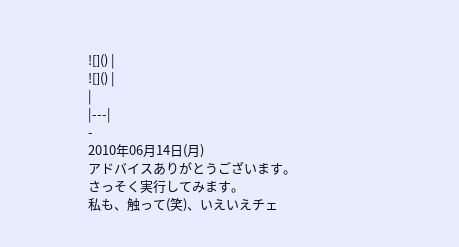![]() |
![]() |
|
|---|
-
2010年06月14日(月)
アドバイスありがとうございます。
さっそく実行してみます。
私も、触って(笑)、いえいえチェ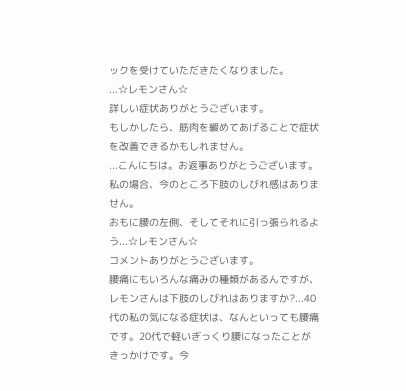ックを受けていただきたくなりました。
...☆レモンさん☆
詳しい症状ありがとうございます。
もしかしたら、筋肉を緩めてあげることで症状を改善できるかもしれません。
...こんにちは。お返事ありがとうございます。
私の場合、今のところ下肢のしびれ感はありません。
おもに腰の左側、そしてそれに引っ張られるよう...☆レモンさん☆
コメントありがとうございます。
腰痛にもいろんな痛みの種類があるんですが、レモンさんは下肢のしびれはありますか?...40代の私の気になる症状は、なんといっても腰痛です。20代で軽いぎっくり腰になったことがきっかけです。今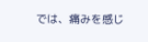では、痛みを感じ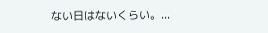ない日はないくらい。...